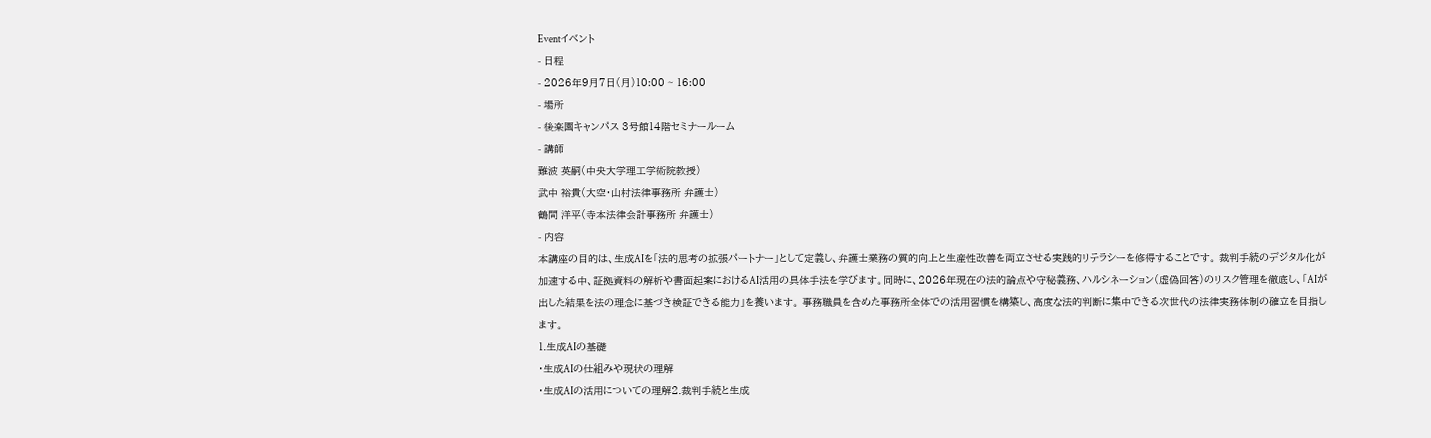Eventイベント
- 日程
- 2026年9月7日(月)10:00 ~ 16:00
- 場所
- 後楽園キャンパス 3号館14階セミナールーム
- 講師
難波 英嗣(中央大学理工学術院教授)
武中 裕貴(大空・山村法律事務所 弁護士)
鶴間 洋平(寺本法律会計事務所 弁護士)
- 内容
本講座の目的は、生成AIを「法的思考の拡張パートナー」として定義し、弁護士業務の質的向上と生産性改善を両立させる実践的リテラシーを修得することです。 裁判手続のデジタル化が加速する中、証拠資料の解析や書面起案におけるAI活用の具体手法を学びます。同時に、2026年現在の法的論点や守秘義務、ハルシネーション(虚偽回答)のリスク管理を徹底し、「AIが出した結果を法の理念に基づき検証できる能力」を養います。 事務職員を含めた事務所全体での活用習慣を構築し、高度な法的判断に集中できる次世代の法律実務体制の確立を目指します。
1.生成AIの基礎
・生成AIの仕組みや現状の理解
・生成AIの活用についての理解2.裁判手続と生成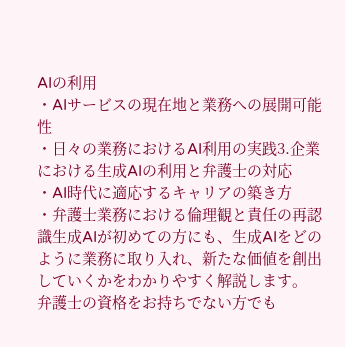AIの利用
・AIサービスの現在地と業務への展開可能性
・日々の業務におけるAI利用の実践3.企業における生成AIの利用と弁護士の対応
・AI時代に適応するキャリアの築き方
・弁護士業務における倫理観と責任の再認識生成AIが初めての方にも、生成AIをどのように業務に取り入れ、新たな価値を創出していくかをわかりやすく解説します。
弁護士の資格をお持ちでない方でも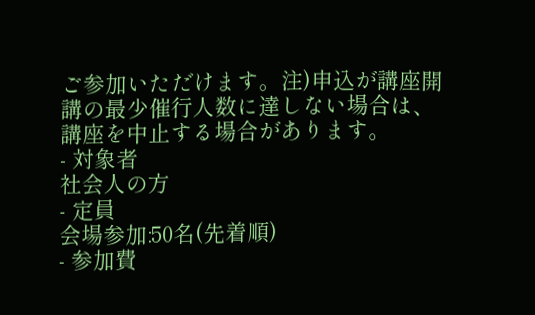ご参加いただけます。注)申込が講座開講の最少催行人数に達しない場合は、講座を中止する場合があります。
- 対象者
社会人の方
- 定員
会場参加:50名(先着順)
- 参加費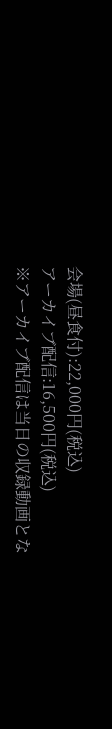会場(昼食付):22,000円(税込)
アーカイブ配信:16,500円(税込)
※アーカイブ配信は当日の収録動画とな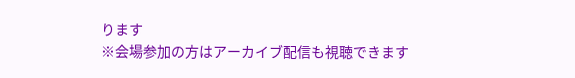ります
※会場参加の方はアーカイブ配信も視聴できます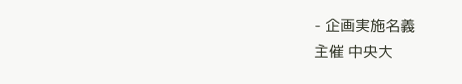- 企画実施名義
主催 中央大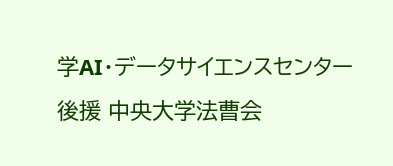学AI・データサイエンスセンター
後援 中央大学法曹会